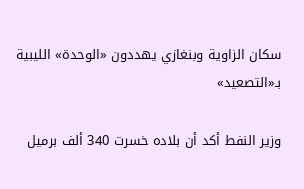سكان الزاوية وبنغازي يهددون «الوحدة» الليبية بـ«التصعيد»

وزير النفط أكد أن بلاده خسرت 340 ألف برميل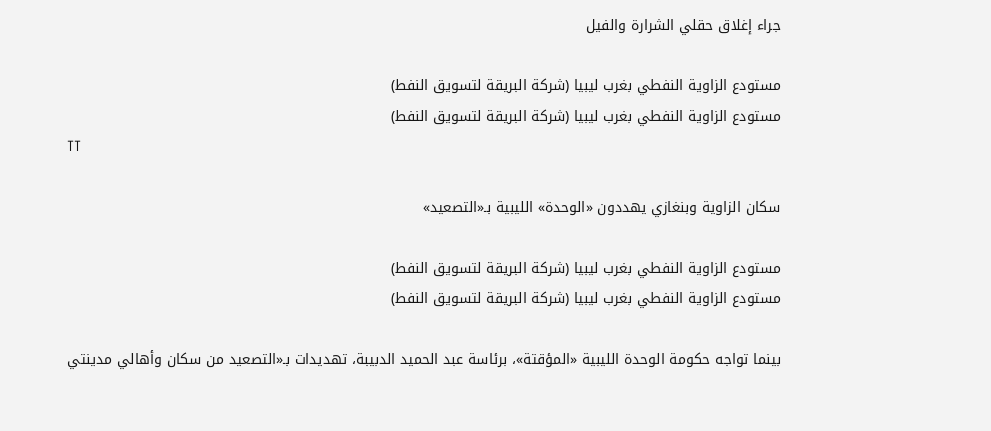جراء إغلاق حقلي الشرارة والفيل

مستودع الزاوية النفطي بغرب ليبيا (شركة البريقة لتسويق النفط)
مستودع الزاوية النفطي بغرب ليبيا (شركة البريقة لتسويق النفط)
TT

سكان الزاوية وبنغازي يهددون «الوحدة» الليبية بـ«التصعيد»

مستودع الزاوية النفطي بغرب ليبيا (شركة البريقة لتسويق النفط)
مستودع الزاوية النفطي بغرب ليبيا (شركة البريقة لتسويق النفط)

بينما تواجه حكومة الوحدة الليبية «المؤقتة»، برئاسة عبد الحميد الدبيبة، تهديدات بـ«التصعيد من سكان وأهالي مدينتي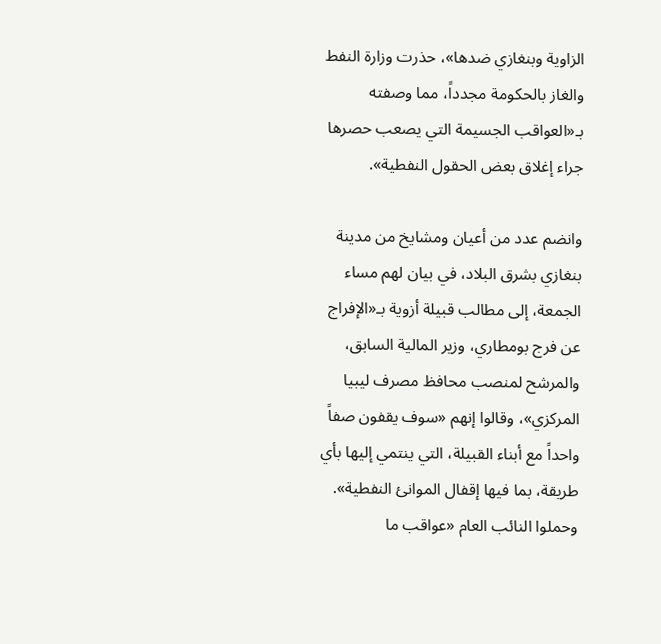الزاوية وبنغازي ضدها»، حذرت وزارة النفط والغاز بالحكومة مجدداً، مما وصفته بـ«العواقب الجسيمة التي يصعب حصرها جراء إغلاق بعض الحقول النفطية».

وانضم عدد من أعيان ومشايخ من مدينة بنغازي بشرق البلاد، في بيان لهم مساء الجمعة، إلى مطالب قبيلة أزوية بـ«الإفراج عن فرج بومطاري، وزير المالية السابق، والمرشح لمنصب محافظ مصرف ليبيا المركزي»، وقالوا إنهم «سوف يقفون صفاً واحداً مع أبناء القبيلة، التي ينتمي إليها بأي طريقة، بما فيها إقفال الموانئ النفطية». وحملوا النائب العام «عواقب ما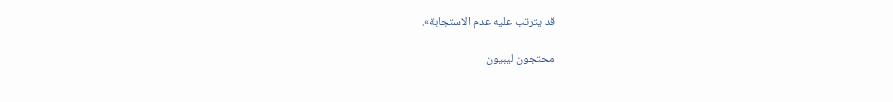قد يترتب عليه عدم الاستجابة».

محتجون ليبيون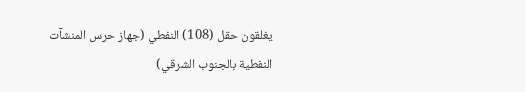يغلقون حقل (108) النفطي (جهاز حرس المنشآت النفطية بالجنوب الشرقي)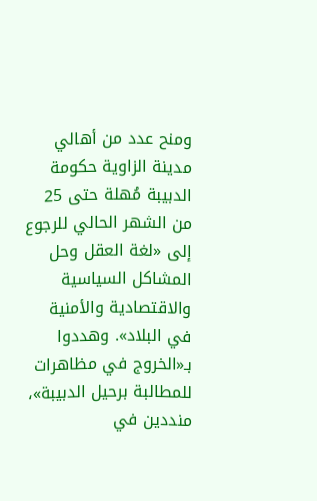ومنح عدد من أهالي مدينة الزاوية حكومة الدبيبة مُهلة حتى 25 من الشهر الحالي للرجوع إلى «لغة العقل وحل المشاكل السياسية والاقتصادية والأمنية في البلاد». وهددوا بـ«الخروج في مظاهرات للمطالبة برحيل الدبيبة»، منددين في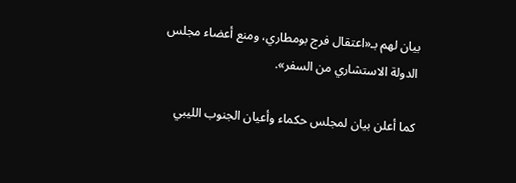بيان لهم بـ«اعتقال فرج بومطاري، ومنع أعضاء مجلس الدولة الاستشاري من السفر».

كما أعلن بيان لمجلس حكماء وأعيان الجنوب الليبي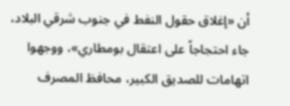أن «إغلاق حقول النفط في جنوب شرقي البلاد، جاء احتجاجاً على اعتقال بومطاري»، ووجهوا اتهامات للصديق الكبير، محافظ المصرف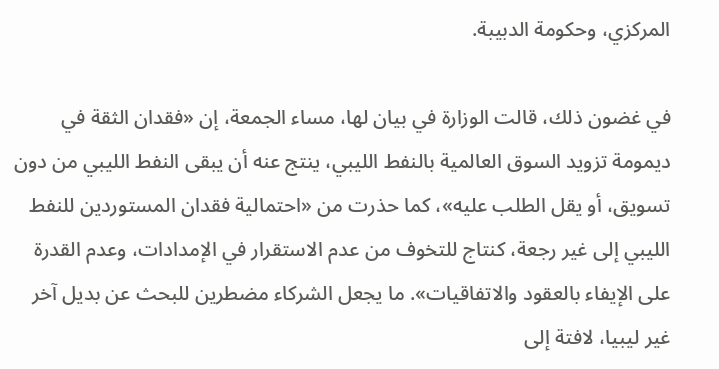المركزي، وحكومة الدبيبة.

في غضون ذلك، قالت الوزارة في بيان لها، مساء الجمعة، إن «فقدان الثقة في ديمومة تزويد السوق العالمية بالنفط الليبي، ينتج عنه أن يبقى النفط الليبي من دون تسويق، أو يقل الطلب عليه»، كما حذرت من «احتمالية فقدان المستوردين للنفط الليبي إلى غير رجعة، كنتاج للتخوف من عدم الاستقرار في الإمدادات، وعدم القدرة على الإيفاء بالعقود والاتفاقيات». ما يجعل الشركاء مضطرين للبحث عن بديل آخر غير ليبيا، لافتة إلى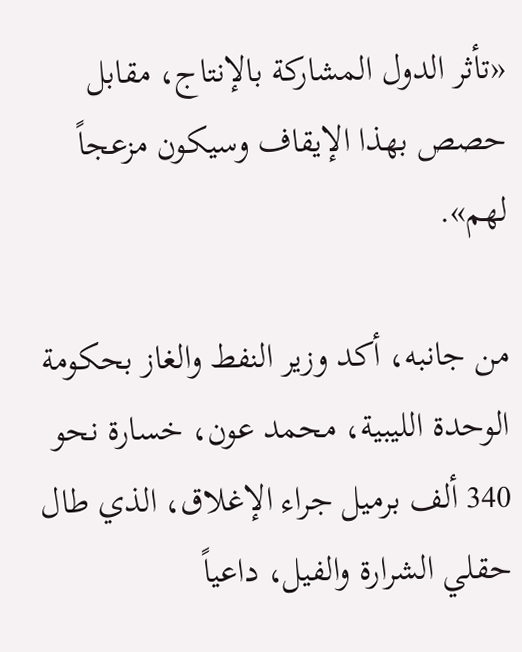«تأثر الدول المشاركة بالإنتاج، مقابل حصص بهذا الإيقاف وسيكون مزعجاً لهم».

من جانبه، أكد وزير النفط والغاز بحكومة الوحدة الليبية، محمد عون، خسارة نحو 340 ألف برميل جراء الإغلاق، الذي طال حقلي الشرارة والفيل، داعياً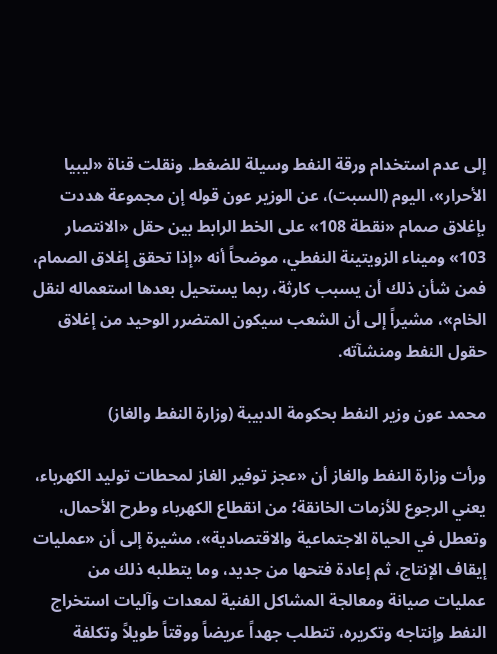إلى عدم استخدام ورقة النفط وسيلة للضغط. ونقلت قناة «ليبيا الأحرار»، اليوم (السبت)، عن الوزير عون قوله إن مجموعة هددت بإغلاق صمام «نقطة 108» على الخط الرابط بين حقل «الانتصار 103» وميناء الزويتينة النفطي، موضحاً أنه «إذا تحقق إغلاق الصمام، فمن شأن ذلك أن يسبب كارثة، ربما يستحيل بعدها استعماله لنقل الخام»، مشيراً إلى أن الشعب سيكون المتضرر الوحيد من إغلاق حقول النفط ومنشآته.

محمد عون وزير النفط بحكومة الدبيبة (وزارة النفط والغاز)

ورأت وزارة النفط والغاز أن «عجز توفير الغاز لمحطات توليد الكهرباء، يعني الرجوع للأزمات الخانقة؛ من انقطاع الكهرباء وطرح الأحمال، وتعطل في الحياة الاجتماعية والاقتصادية»، مشيرة إلى أن «عمليات إيقاف الإنتاج، ثم إعادة فتحها من جديد، وما يتطلبه ذلك من عمليات صيانة ومعالجة المشاكل الفنية لمعدات وآليات استخراج النفط وإنتاجه وتكريره، تتطلب جهداً عريضاً ووقتاً طويلاً وتكلفة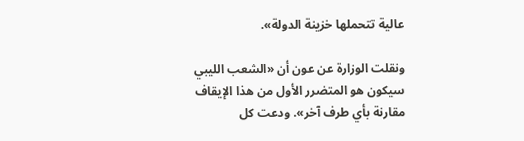عالية تتحملها خزينة الدولة».

ونقلت الوزارة عن عون أن «الشعب الليبي سيكون هو المتضرر الأول من هذا الإيقاف مقارنة بأي طرف آخر». ودعت كل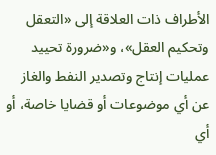الأطراف ذات العلاقة إلى «التعقل وتحكيم العقل»، و«ضرورة تحييد عمليات إنتاج وتصدير النفط والغاز عن أي موضوعات أو قضايا خاصة، أو أي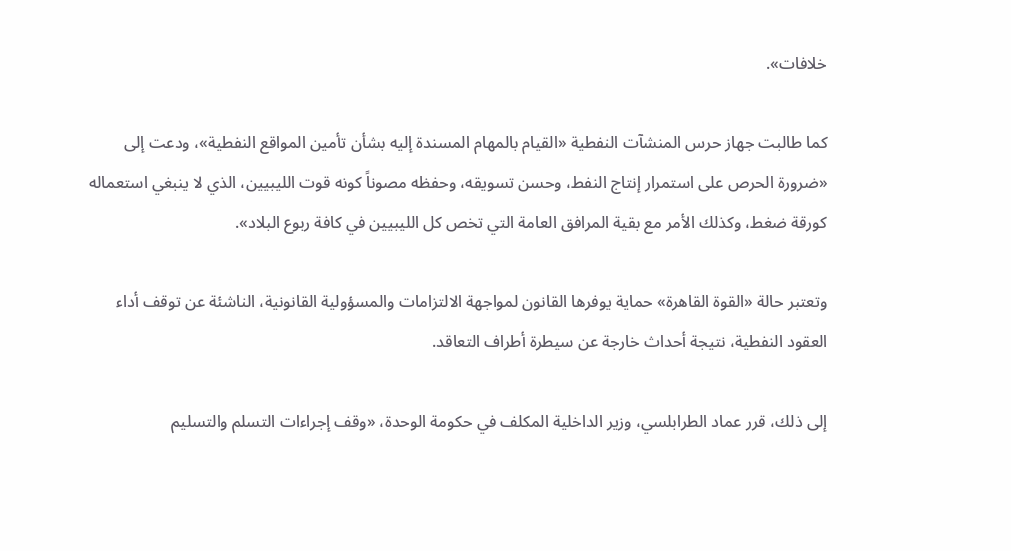خلافات».

كما طالبت جهاز حرس المنشآت النفطية «القيام بالمهام المسندة إليه بشأن تأمين المواقع النفطية»، ودعت إلى «ضرورة الحرص على استمرار إنتاج النفط، وحسن تسويقه، وحفظه مصوناً كونه قوت الليبيين، الذي لا ينبغي استعماله كورقة ضغط، وكذلك الأمر مع بقية المرافق العامة التي تخص كل الليبيين في كافة ربوع البلاد».

وتعتبر حالة «القوة القاهرة» حماية يوفرها القانون لمواجهة الالتزامات والمسؤولية القانونية، الناشئة عن توقف أداء العقود النفطية، نتيجة أحداث خارجة عن سيطرة أطراف التعاقد.

إلى ذلك، قرر عماد الطرابلسي، وزير الداخلية المكلف في حكومة الوحدة، «وقف إجراءات التسلم والتسليم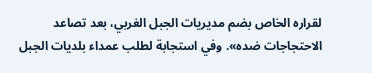لقراره الخاص بضم مديريات الجبل الغربي، بعد تصاعد الاحتجاجات ضده». وفي استجابة لطلب عمداء بلديات الجبل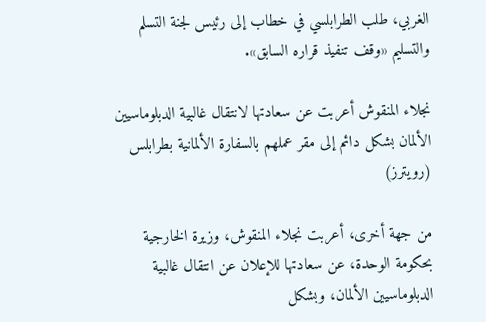الغربي، طلب الطرابلسي في خطاب إلى رئيس لجنة التسلم والتسليم «وقف تنفيذ قراره السابق».

نجلاء المنقوش أعربت عن سعادتها لانتقال غالبية الدبلوماسيين الألمان بشكل دائم إلى مقر عملهم بالسفارة الألمانية بطرابلس (رويترز)

من جهة أخرى، أعربت نجلاء المنقوش، وزيرة الخارجية بحكومة الوحدة، عن سعادتها للإعلان عن انتقال غالبية الدبلوماسيين الألمان، وبشكل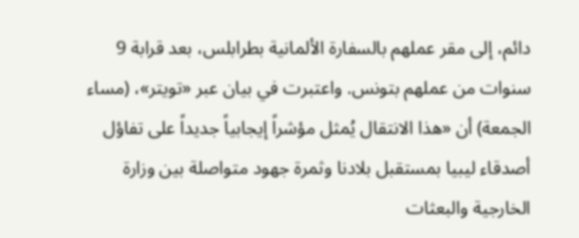دائم، إلى مقر عملهم بالسفارة الألمانية بطرابلس، بعد قرابة 9 سنوات من عملهم بتونس. واعتبرت في بيان عبر «تويتر»، (مساء الجمعة) أن «هذا الانتقال يُمثل مؤشراً إيجابياً جديداً على تفاؤل أصدقاء ليبيا بمستقبل بلادنا وثمرة جهود متواصلة بين وزارة الخارجية والبعثات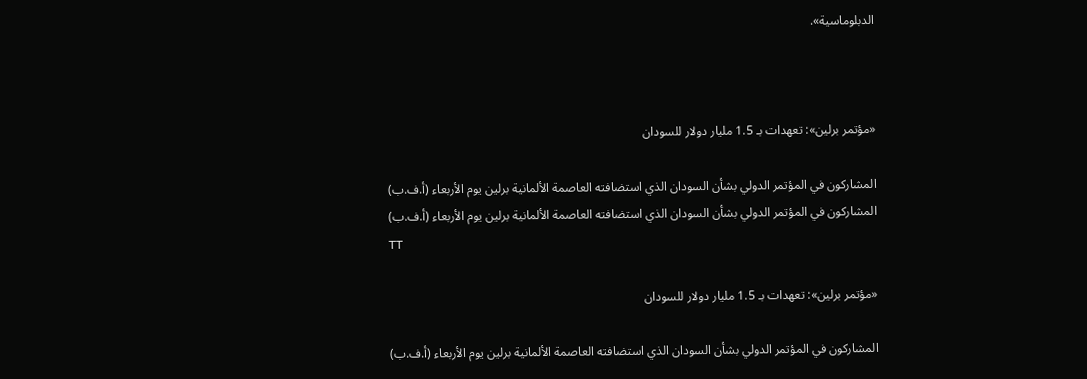الدبلوماسية».



«مؤتمر برلين»: تعهدات بـ 1.5 مليار دولار للسودان

المشاركون في المؤتمر الدولي بشأن السودان الذي استضافته العاصمة الألمانية برلين يوم الأربعاء (أ.ف.ب)
المشاركون في المؤتمر الدولي بشأن السودان الذي استضافته العاصمة الألمانية برلين يوم الأربعاء (أ.ف.ب)
TT

«مؤتمر برلين»: تعهدات بـ 1.5 مليار دولار للسودان

المشاركون في المؤتمر الدولي بشأن السودان الذي استضافته العاصمة الألمانية برلين يوم الأربعاء (أ.ف.ب)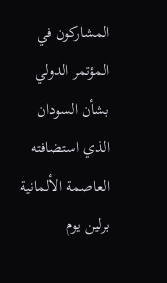المشاركون في المؤتمر الدولي بشأن السودان الذي استضافته العاصمة الألمانية برلين يوم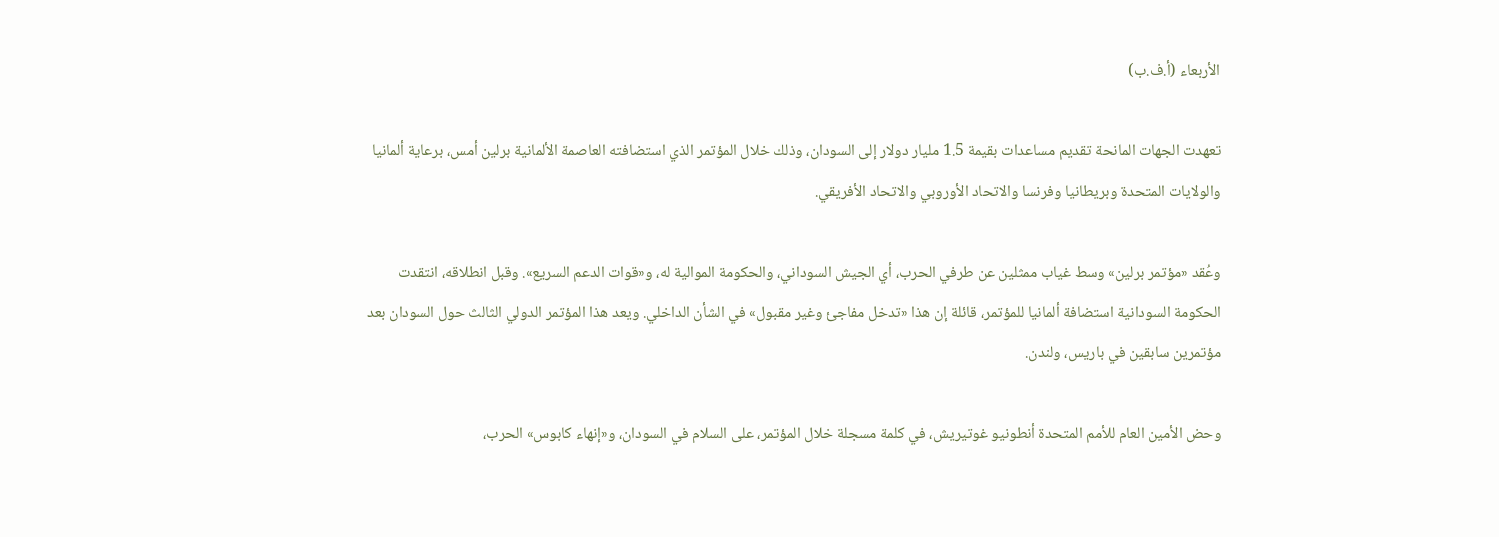الأربعاء (أ.ف.ب)

تعهدت الجهات المانحة تقديم مساعدات بقيمة 1.5 مليار دولار إلى السودان، وذلك خلال المؤتمر الذي استضافته العاصمة الألمانية برلين أمس، برعاية ألمانيا والولايات المتحدة وبريطانيا وفرنسا والاتحاد الأوروبي والاتحاد الأفريقي.

وعُقد «مؤتمر برلين» وسط غياب ممثلين عن طرفي الحرب، أي الجيش السوداني، والحكومة الموالية له، و«قوات الدعم السريع». وقبل انطلاقه، انتقدت الحكومة السودانية استضافة ألمانيا للمؤتمر، قائلة إن هذا «تدخل مفاجئ وغير مقبول» في الشأن الداخلي. ويعد هذا المؤتمر الدولي الثالث حول السودان بعد مؤتمرين سابقين في باريس، ولندن.

وحض الأمين العام للأمم المتحدة أنطونيو غوتيريش، في كلمة مسجلة خلال المؤتمر، على السلام في السودان، و«إنهاء كابوس» الحرب،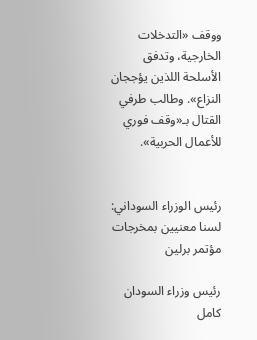ووقف «التدخلات الخارجية، وتدفق الأسلحة اللذين يؤججان النزاع». وطالب طرفي القتال بـ«وقف فوري للأعمال الحربية».


رئيس الوزراء السوداني: لسنا معنيين بمخرجات مؤتمر برلين

رئيس وزراء السودان كامل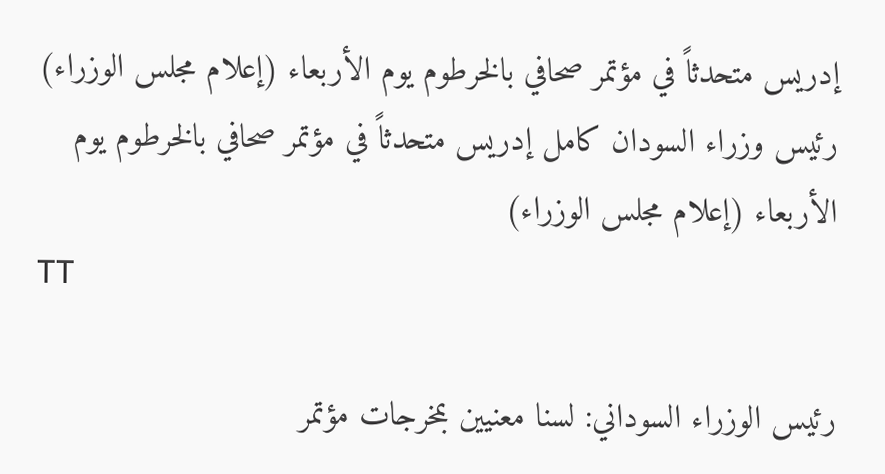إدريس متحدثاً في مؤتمر صحافي بالخرطوم يوم الأربعاء (إعلام مجلس الوزراء)
رئيس وزراء السودان كامل إدريس متحدثاً في مؤتمر صحافي بالخرطوم يوم الأربعاء (إعلام مجلس الوزراء)
TT

رئيس الوزراء السوداني: لسنا معنيين بمخرجات مؤتمر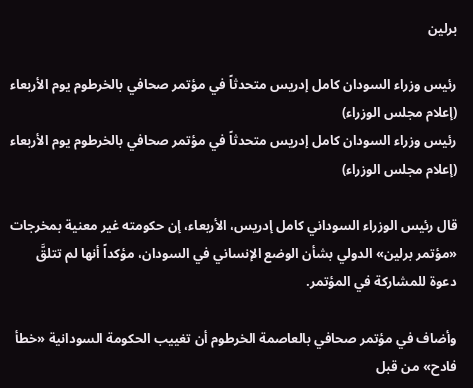برلين

رئيس وزراء السودان كامل إدريس متحدثاً في مؤتمر صحافي بالخرطوم يوم الأربعاء (إعلام مجلس الوزراء)
رئيس وزراء السودان كامل إدريس متحدثاً في مؤتمر صحافي بالخرطوم يوم الأربعاء (إعلام مجلس الوزراء)

قال رئيس الوزراء السوداني كامل إدريس، الأربعاء، إن حكومته غير معنية بمخرجات «مؤتمر برلين» الدولي بشأن الوضع الإنساني في السودان، مؤكداً أنها لم تتلقَّ دعوة للمشاركة في المؤتمر.

وأضاف في مؤتمر صحافي بالعاصمة الخرطوم أن تغييب الحكومة السودانية «خطأ فادح» من قبل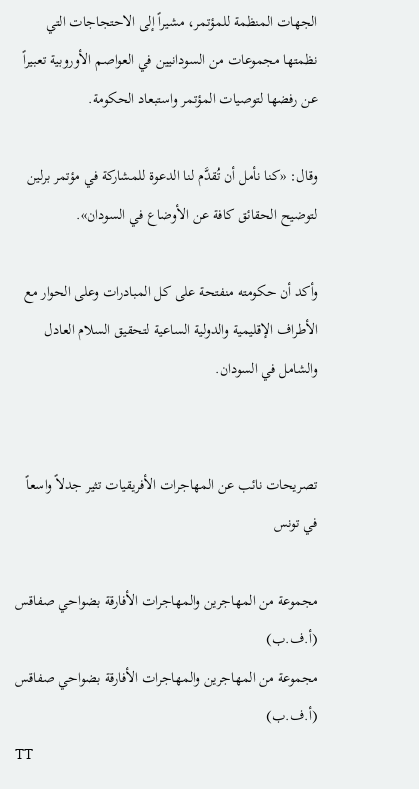الجهات المنظمة للمؤتمر، مشيراً إلى الاحتجاجات التي نظمتها مجموعات من السودانيين في العواصم الأوروبية تعبيراً عن رفضها لتوصيات المؤتمر واستبعاد الحكومة.

وقال: «كنا نأمل أن تُقدَّم لنا الدعوة للمشاركة في مؤتمر برلين لتوضيح الحقائق كافة عن الأوضاع في السودان».

وأكد أن حكومته منفتحة على كل المبادرات وعلى الحوار مع الأطراف الإقليمية والدولية الساعية لتحقيق السلام العادل والشامل في السودان.


تصريحات نائب عن المهاجرات الأفريقيات تثير جدلاً واسعاً في تونس

مجموعة من المهاجرين والمهاجرات الأفارقة بضواحي صفاقس (أ.ف.ب)
مجموعة من المهاجرين والمهاجرات الأفارقة بضواحي صفاقس (أ.ف.ب)
TT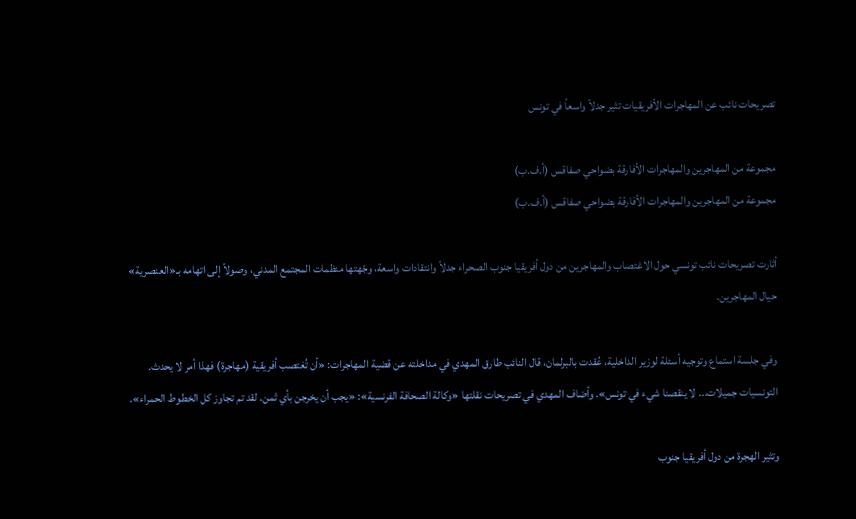تصريحات نائب عن المهاجرات الأفريقيات تثير جدلاً واسعاً في تونس

مجموعة من المهاجرين والمهاجرات الأفارقة بضواحي صفاقس (أ.ف.ب)
مجموعة من المهاجرين والمهاجرات الأفارقة بضواحي صفاقس (أ.ف.ب)

أثارت تصريحات نائب تونسي حول الاغتصاب والمهاجرين من دول أفريقيا جنوب الصحراء جدلاً وانتقادات واسعة، وجّهتها منظمات المجتمع المدني، وصولاً إلى اتهامه بـ«العنصرية» حيال المهاجرين.

وفي جلسة استماع وتوجيه أسئلة لوزير الداخلية، عُقدت بالبرلمان، قال النائب طارق المهدي في مداخلته عن قضية المهاجرات: «أن تُغتصب أفريقية (مهاجرة) فهذا أمر لا يحدث. التونسيات جميلات... لا ينقصنا شيء في تونس». وأضاف المهدي في تصريحات نقلتها «وكالة الصحافة الفرنسية»: «يجب أن يخرجن بأي ثمن. لقد تم تجاوز كل الخطوط الحمراء».

وتثير الهجرة من دول أفريقيا جنوب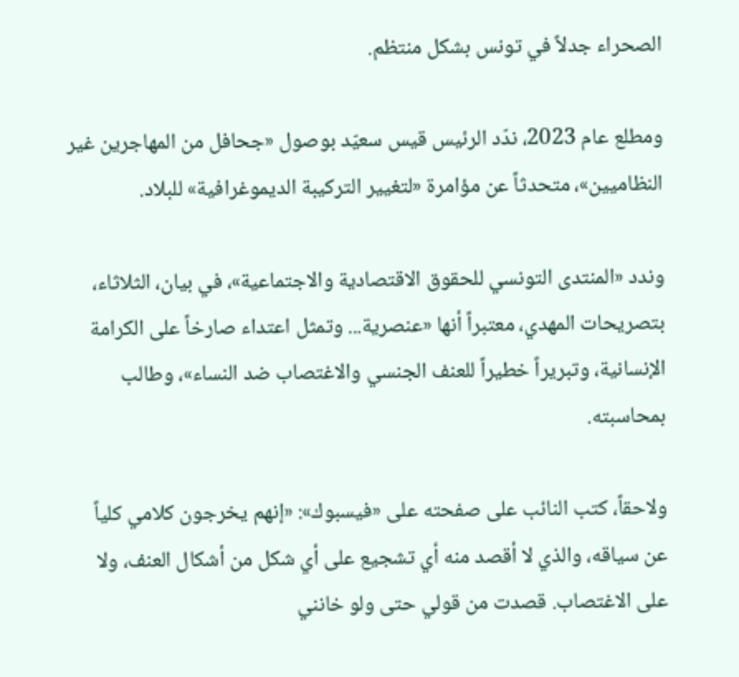الصحراء جدلاً في تونس بشكل منتظم.

ومطلع عام 2023، ندّد الرئيس قيس سعيّد بوصول «جحافل من المهاجرين غير النظاميين»، متحدثاً عن مؤامرة «لتغيير التركيبة الديموغرافية» للبلاد.

وندد «المنتدى التونسي للحقوق الاقتصادية والاجتماعية»، في بيان، الثلاثاء، بتصريحات المهدي، معتبراً أنها «عنصرية... وتمثل اعتداء صارخاً على الكرامة الإنسانية، وتبريراً خطيراً للعنف الجنسي والاغتصاب ضد النساء»، وطالب بمحاسبته.

ولاحقاً، كتب النائب على صفحته على «فيسبوك»: «إنهم يخرجون كلامي كلياً عن سياقه، والذي لا أقصد منه أي تشجيع على أي شكل من أشكال العنف، ولا على الاغتصاب. قصدت من قولي حتى ولو خانني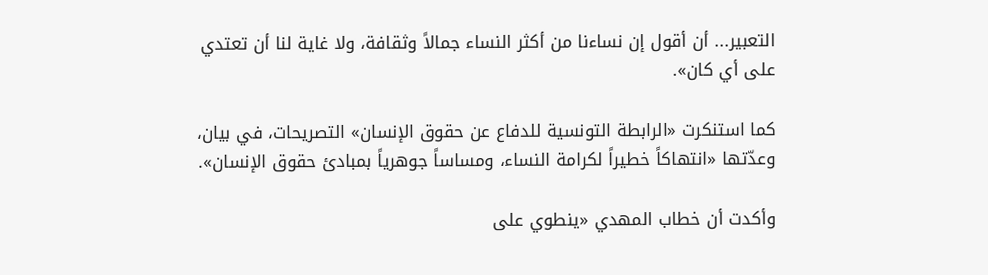التعبير... أن أقول إن نساءنا من أكثر النساء جمالاً وثقافة، ولا غاية لنا أن تعتدي على أي كان».

كما استنكرت «الرابطة التونسية للدفاع عن حقوق الإنسان» التصريحات، في بيان، وعدّتها «انتهاكاً خطيراً لكرامة النساء، ومساساً جوهرياً بمبادئ حقوق الإنسان».

وأكدت أن خطاب المهدي «ينطوي على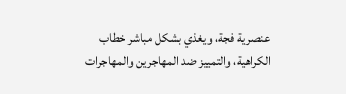عنصرية فجة، ويغذي بشكل مباشر خطاب الكراهية، والتمييز ضد المهاجرين والمهاجرات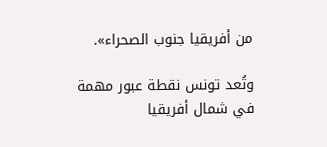من أفريقيا جنوب الصحراء».

وتُعد تونس نقطة عبور مهمة في شمال أفريقيا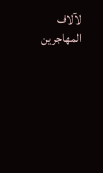لآلاف المهاجرين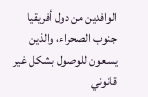الوافدين من دول أفريقيا جنوب الصحراء، والذين يسعون للوصول بشكل غير قانوني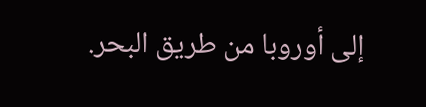إلى أوروبا من طريق البحر.